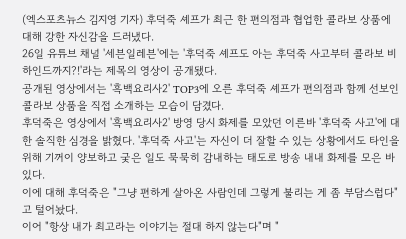(엑스포츠뉴스 김지영 기자) 후덕죽 셰프가 최근 한 편의점과 협업한 콜라보 상품에 대해 강한 자신감을 드러냈다.
26일 유튜브 채널 '세븐일레븐'에는 '후덕죽 셰프도 아는 후덕죽 사고부터 콜라보 비하인드까지?!'라는 제목의 영상이 공개됐다.
공개된 영상에서는 '흑백요리사2' TOP3에 오른 후덕죽 셰프가 편의점과 함께 선보인 콜라보 상품을 직접 소개하는 모습이 담겼다.
후덕죽은 영상에서 '흑백요리사2' 방영 당시 화제를 모았던 이른바 '후덕죽 사고'에 대한 솔직한 심경을 밝혔다. '후덕죽 사고'는 자신이 더 잘할 수 있는 상황에서도 타인을 위해 기꺼이 양보하고 궂은 일도 묵묵히 감내하는 태도로 방송 내내 화제를 모은 바 있다.
이에 대해 후덕죽은 "그냥 편하게 살아온 사람인데 그렇게 불리는 게 좀 부담스럽다"고 털어놨다.
이어 "항상 내가 최고라는 이야기는 절대 하지 않는다"며 "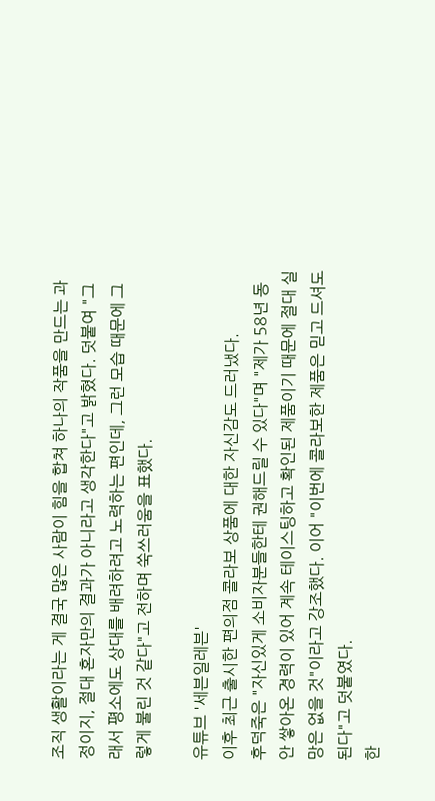조직 생활이라는 게 결국 많은 사람이 힘을 합쳐 하나의 작품을 만드는 과정이지, 절대 혼자만의 결과가 아니라고 생각한다"고 밝혔다. 덧붙여 "그래서 평소에도 상대를 배려하려고 노력하는 편인데, 그런 모습 때문에 그렇게 불린 것 같다"고 전하며 쑥쓰러움을 표했다.

유튜브 '세븐일레븐'
이후 최근 출시한 편의점 콜라보 상품에 대한 자신감도 드러냈다.
후덕죽은 "자신있게 소비자분들한테 권해드릴 수 있다"며 "제가 58년 동안 쌓아온 경력이 있어 계속 테이스팅하고 확인된 제품이기 때문에 절대 실망은 없을 것"이라고 강조했다. 이어 "이번에 콜라보한 제품은 믿고 드셔도 된다"고 덧붙였다.
한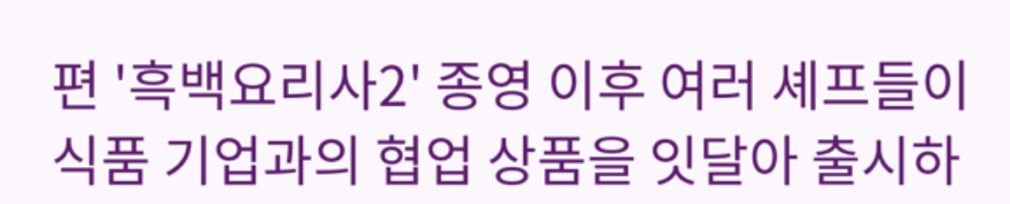편 '흑백요리사2' 종영 이후 여러 셰프들이 식품 기업과의 협업 상품을 잇달아 출시하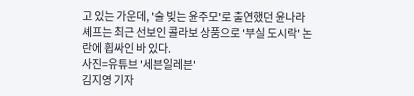고 있는 가운데, '술 빚는 윤주모'로 출연했던 윤나라 셰프는 최근 선보인 콜라보 상품으로 '부실 도시락' 논란에 휩싸인 바 있다.
사진=유튜브 '세븐일레븐'
김지영 기자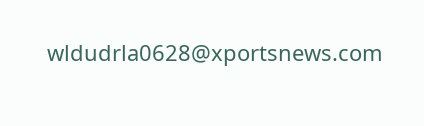wldudrla0628@xportsnews.com